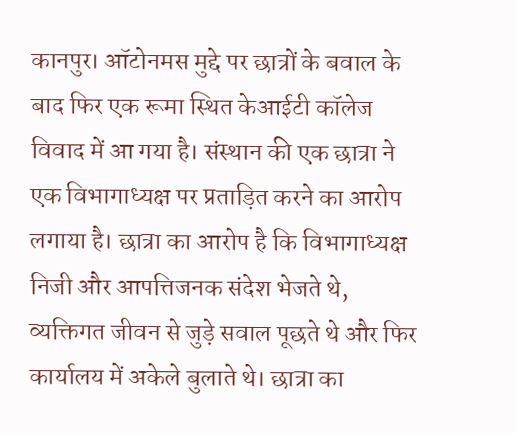कानपुर। ऑटोनमस मुद्दे पर छात्रों के बवाल के बाद फिर एक रूमा स्थित केआईटी कॉलेज विवाद में आ गया है। संस्थान की एक छात्रा ने एक विभागाध्यक्ष पर प्रताड़ित करने का आरोप लगाया है। छात्रा का आरोप है कि विभागाध्यक्ष निजी और आपत्तिजनक संदेश भेजते थे, व्यक्तिगत जीवन से जुड़े सवाल पूछते थे और फिर कार्यालय में अकेले बुलाते थे। छात्रा का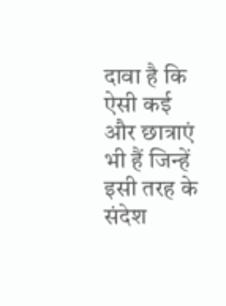दावा है कि ऐसी कई और छात्राएं भी हैं जिन्हें इसी तरह के संदेश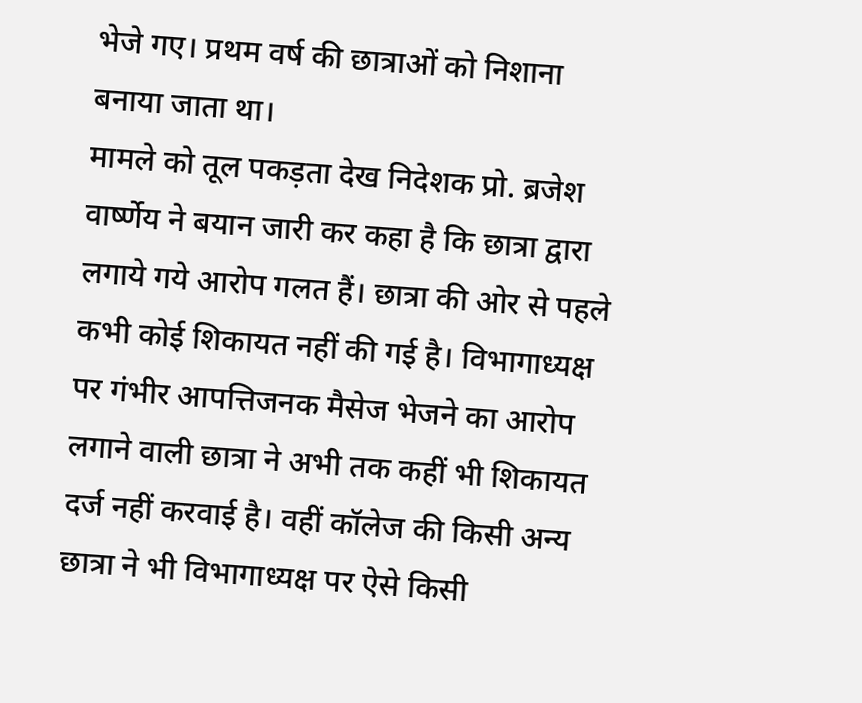भेजे गए। प्रथम वर्ष की छात्राओं को निशाना बनाया जाता था।
मामले को तूल पकड़ता देख निदेशक प्रो. ब्रजेश वार्ष्णेय ने बयान जारी कर कहा है कि छात्रा द्वारा लगाये गये आरोप गलत हैं। छात्रा की ओर से पहले कभी कोई शिकायत नहीं की गई है। विभागाध्यक्ष पर गंभीर आपत्तिजनक मैसेज भेजने का आरोप लगाने वाली छात्रा ने अभी तक कहीं भी शिकायत दर्ज नहीं करवाई है। वहीं कॉलेज की किसी अन्य छात्रा ने भी विभागाध्यक्ष पर ऐसे किसी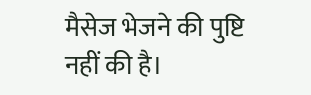मैसेज भेजने की पुष्टि नहीं की है।